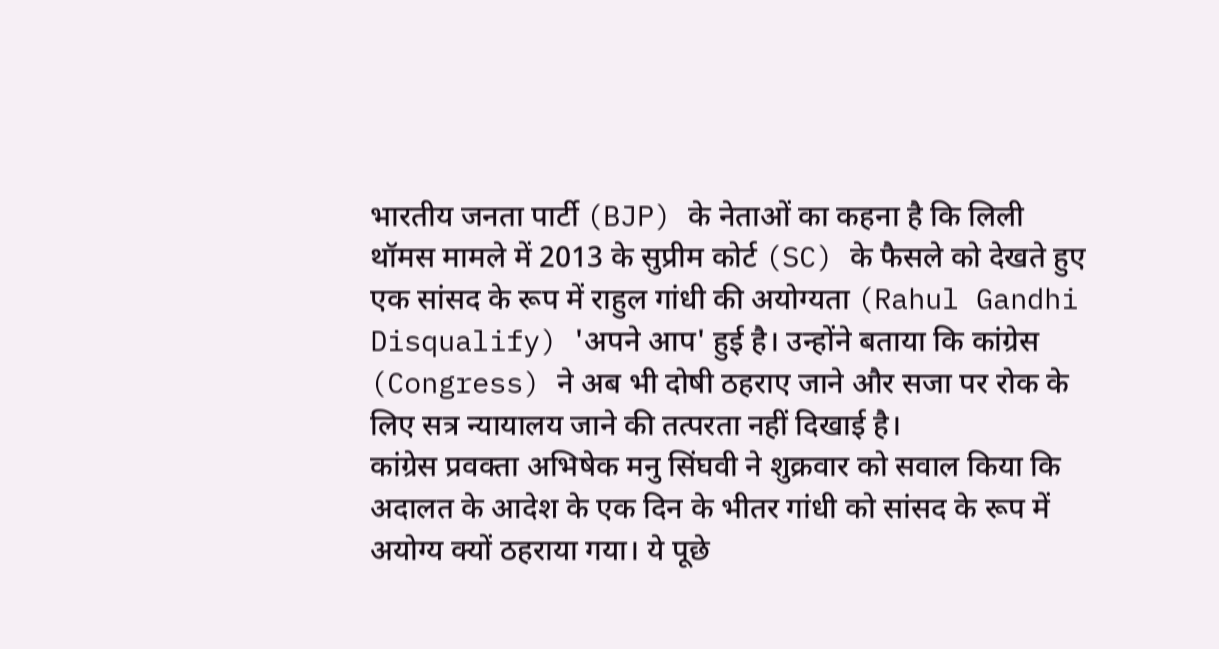भारतीय जनता पार्टी (BJP) के नेताओं का कहना है कि लिली थॉमस मामले में 2013 के सुप्रीम कोर्ट (SC) के फैसले को देखते हुए एक सांसद के रूप में राहुल गांधी की अयोग्यता (Rahul Gandhi Disqualify) 'अपने आप' हुई है। उन्होंने बताया कि कांग्रेस (Congress) ने अब भी दोषी ठहराए जाने और सजा पर रोक के लिए सत्र न्यायालय जाने की तत्परता नहीं दिखाई है।
कांग्रेस प्रवक्ता अभिषेक मनु सिंघवी ने शुक्रवार को सवाल किया कि अदालत के आदेश के एक दिन के भीतर गांधी को सांसद के रूप में अयोग्य क्यों ठहराया गया। ये पूछे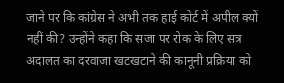जाने पर कि कांग्रेस ने अभी तक हाई कोर्ट में अपील क्यों नहीं की? उन्होंने कहा कि सजा पर रोक के लिए सत्र अदालत का दरवाजा खटखटाने की कानूनी प्रक्रिया को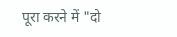पूरा करने में "दो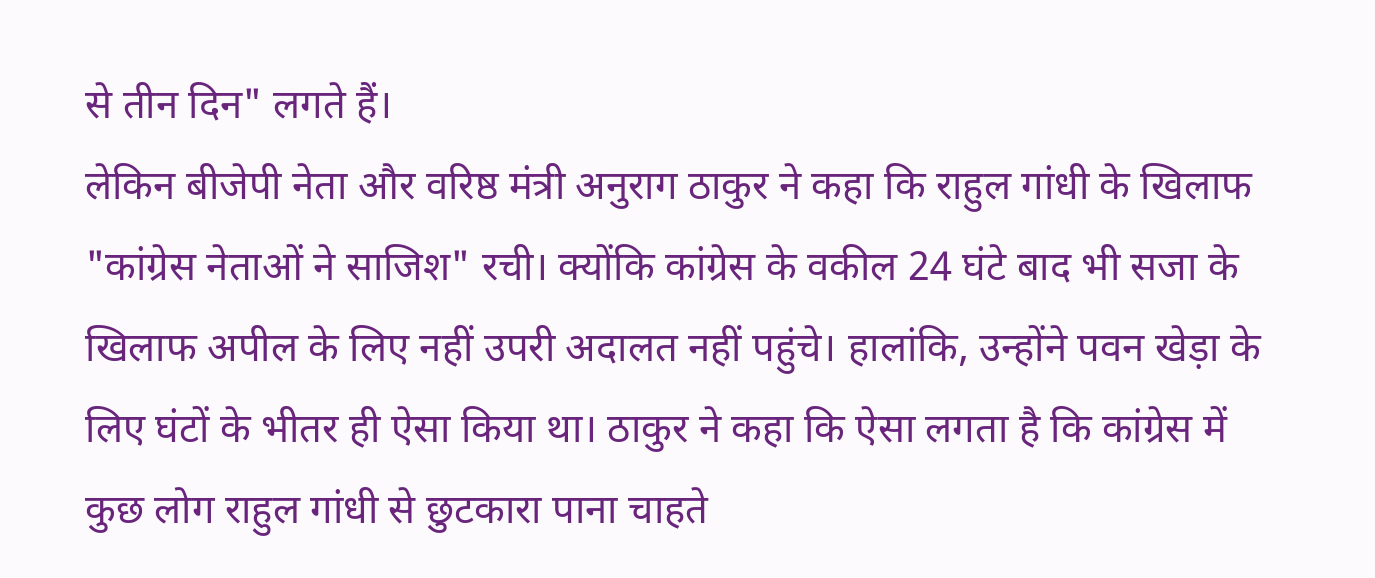से तीन दिन" लगते हैं।
लेकिन बीजेपी नेता और वरिष्ठ मंत्री अनुराग ठाकुर ने कहा कि राहुल गांधी के खिलाफ "कांग्रेस नेताओं ने साजिश" रची। क्योंकि कांग्रेस के वकील 24 घंटे बाद भी सजा के खिलाफ अपील के लिए नहीं उपरी अदालत नहीं पहुंचे। हालांकि, उन्होंने पवन खेड़ा के लिए घंटों के भीतर ही ऐसा किया था। ठाकुर ने कहा कि ऐसा लगता है कि कांग्रेस में कुछ लोग राहुल गांधी से छुटकारा पाना चाहते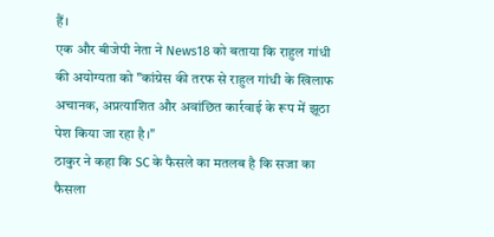हैं।
एक और बीजेपी नेता ने News18 को बताया कि राहुल गांधी की अयोग्यता को "कांग्रेस की तरफ से राहुल गांधी के खिलाफ अचानक, अप्रत्याशित और अवांछित कार्रवाई के रूप में झूठा पेश किया जा रहा है।"
ठाकुर ने कहा कि SC के फैसले का मतलब है कि सजा का फैसला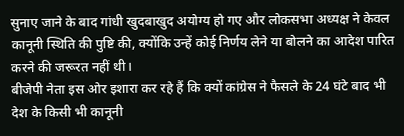सुनाए जाने के बाद गांधी खुदबाखुद अयोग्य हो गए और लोकसभा अध्यक्ष ने केवल कानूनी स्थिति की पुष्टि की, क्योंकि उन्हें कोई निर्णय लेने या बोलने का आदेश पारित करने की जरूरत नहीं थी।
बीजेपी नेता इस ओर इशारा कर रहे हैं कि क्यों कांग्रेस ने फैसले के 24 घंटे बाद भी देश के किसी भी कानूनी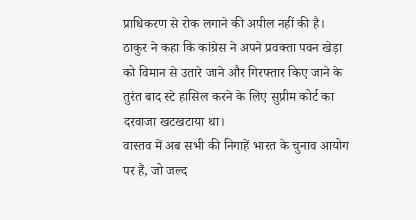प्राधिकरण से रोक लगाने की अपील नहीं की है।
ठाकुर ने कहा कि कांग्रेस ने अपने प्रवक्ता पवन खेड़ा को विमान से उतारे जाने और गिरफ्तार किए जाने के तुरंत बाद स्टे हासिल करने के लिए सुप्रीम कोर्ट का दरवाजा खटखटाया था।
वास्तव में अब सभी की निगाहें भारत के चुनाव आयोग पर हैं, जो जल्द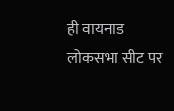ही वायनाड लोकसभा सीट पर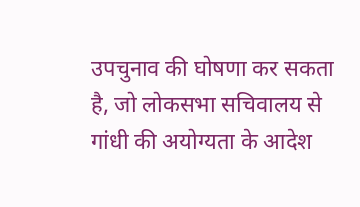उपचुनाव की घोषणा कर सकता है, जो लोकसभा सचिवालय से गांधी की अयोग्यता के आदेश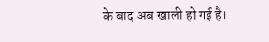के बाद अब खाली हो गई है।